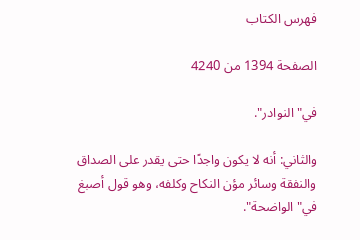فهرس الكتاب

الصفحة 1394 من 4240

في"النوادر".

والثاني: أنه لا يكون واجدًا حتى يقدر على الصداق والنفقة وسائر مؤن النكاح وكلفه، وهو قول أصبغ في"الواضحة".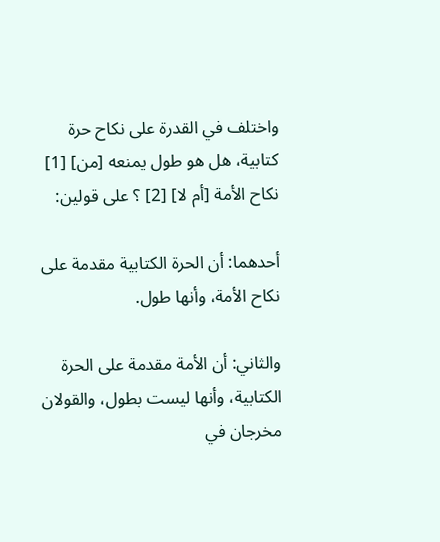واختلف في القدرة على نكاح حرة كتابية، هل هو طول يمنعه [من] [1] نكاح الأمة [أم لا] [2] ؟ على قولين:

أحدهما: أن الحرة الكتابية مقدمة على نكاح الأمة، وأنها طول.

والثاني: أن الأمة مقدمة على الحرة الكتابية، وأنها ليست بطول، والقولان مخرجان في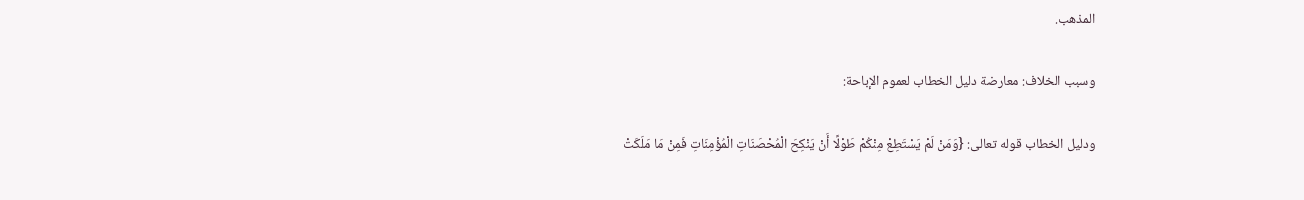المذهب.

وسبب الخلاف: معارضة دليل الخطاب لعموم الإباحة:

ودليل الخطاب قوله تعالى: {وَمَنْ لَمْ يَسْتَطِعْ مِنْكُمْ طَوْلًا أَنْ يَنْكِحَ الْمُحْصَنَاتِ الْمُؤْمِنَاتِ فَمِنْ مَا مَلَكَتْ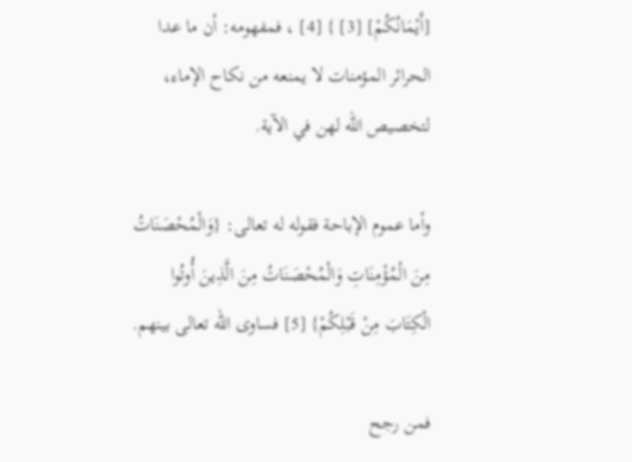[أَيْمَانُكُمْ] [3] } [4] ، فمفهومه: أن ما عدا الحرائر المؤمنات لا يمنعه من نكاح الإماء، لتخصيص الله لهن في الآية.

وأما عموم الإباحة فقوله له تعالى: {وَالْمُحْصَنَاتُ مِنَ الْمُؤْمِنَاتِ وَالْمُحْصَنَاتُ مِنَ الَّذِينَ أُوتُوا الْكِتَابَ مِنْ قَبْلِكُمْ} [5] فساوى الله تعالى بينهم.

فمن رجح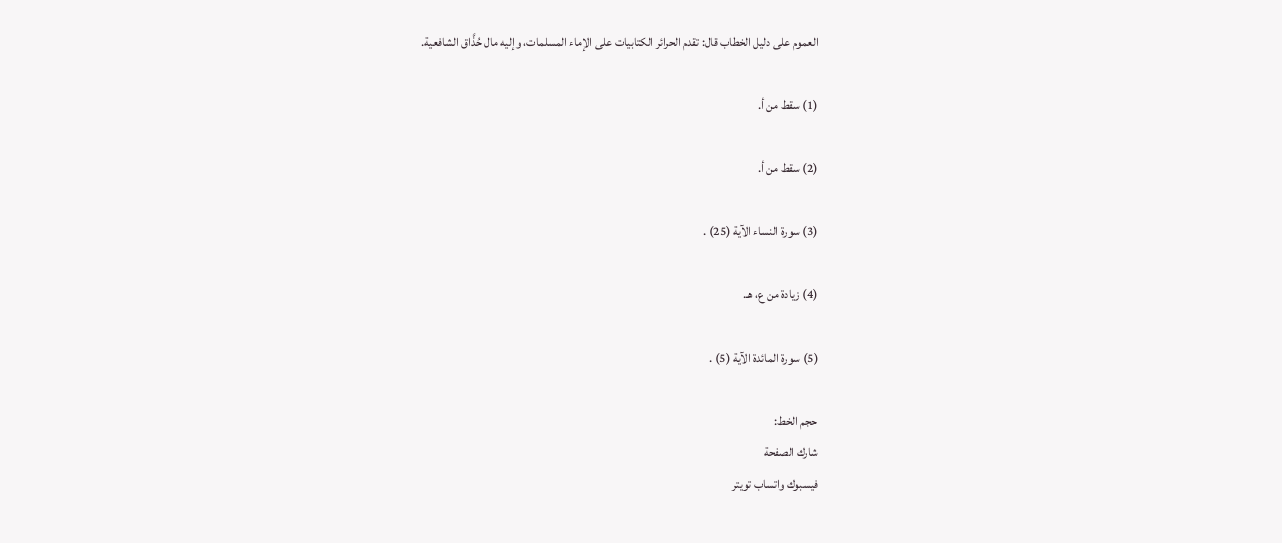العموم على دليل الخطاب قال: تقدم الحرائر الكتابيات على الإماء المسلمات، وإليه مال حُذَّاق الشافعية.

(1) سقط من أ.

(2) سقط من أ.

(3) سورة النساء الآية (25) .

(4) زيادة من ع، هـ.

(5) سورة المائدة الآية (5) .

حجم الخط:
شارك الصفحة
فيسبوك واتساب تويتر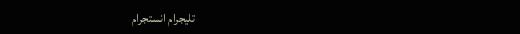تليجرام انستجرام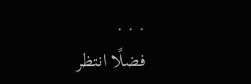. . .
فضلًا انتظر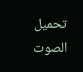تحميل الصوت